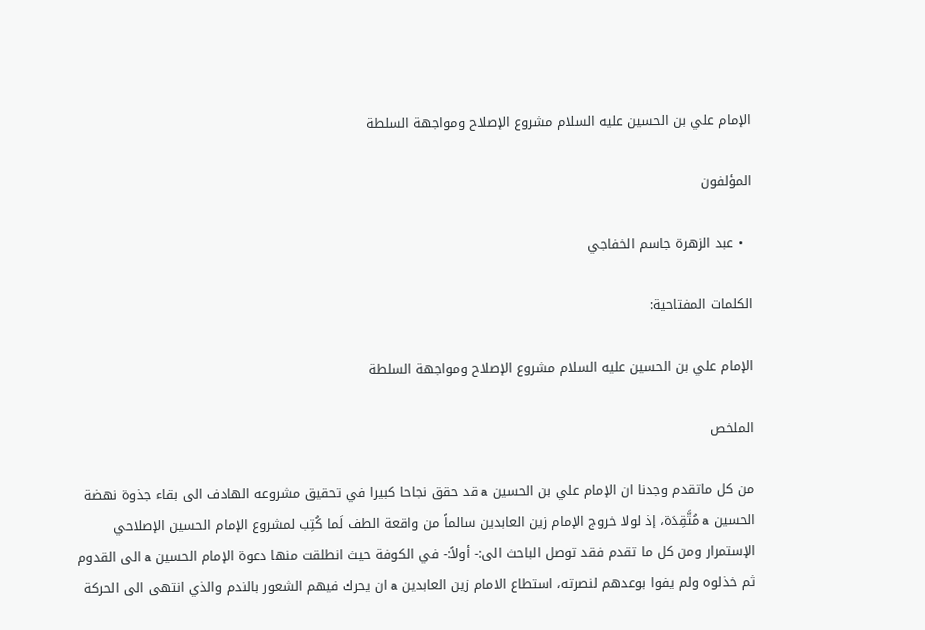الإمام علي بن الحسين عليه السلام مشروع الإصلاح ومواجهة السلطة

المؤلفون

  • عبد الزهرة جاسم الخفاجي

الكلمات المفتاحية:

الإمام علي بن الحسين عليه السلام مشروع الإصلاح ومواجهة السلطة

الملخص

من كل ماتقدم وجدنا ان الإمام علي بن الحسين a قد حقق نجاحا كبيرا في تحقيق مشروعه الهادف الى بقاء جذوة نهضة الحسين a مُتَّقِدَة، إذ لولا خروج الإمام زين العابدين سالماً من واقعة الطف لَما كُتِب لمشروع الإمام الحسين الإصلاحي الإستمرار ومن كل ما تقدم فقد توصل الباحث الى:- أولاً:- في الكوفة حيث انطلقت منها دعوة الإمام الحسين a الى القدوم ثم خذلوه ولم يفوا بوعدهم لنصرته، استطاع الامام زين العابدين a ان يحرك فيهم الشعور بالندم والذي انتهى الى الحركة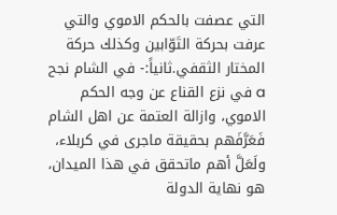التي عصفت بالحكم الاموي والتي عرفت بحركة التَوّابين وكذلك حركة المختار الثقفي.ثانياً:- في الشام نجح a في نزع القناع عن وجه الحكم الاموي، وازالة العتمة عن اهل الشام فَعَرَّفَهم بحقيقة ماجرى في كربلاء، ولَعَلَّ أهم ماتحقق في هذا الميدان، هو نهاية الدولة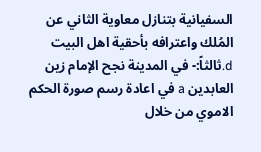السفيانية بتنازل معاوية الثاني عن المُلك واعترافه بأحقية اهل البيت d.ثالثاً:- في المدينة نجح الإمام زين العابدين a في اعادة رسم صورة الحكم الاموي من خلال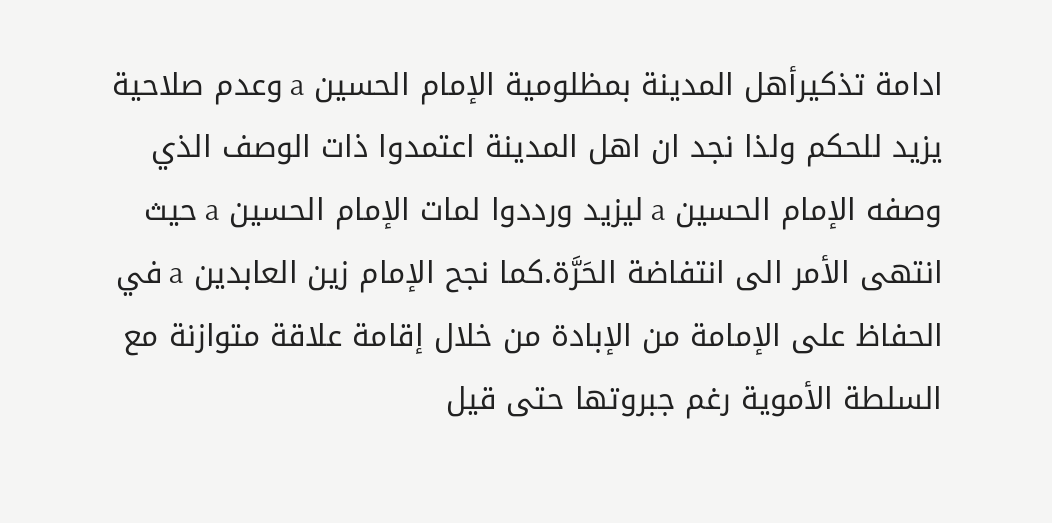ادامة تذكيرأهل المدينة بمظلومية الإمام الحسين a وعدم صلاحية يزيد للحكم ولذا نجد ان اهل المدينة اعتمدوا ذات الوصف الذي وصفه الإمام الحسين a ليزيد ورددوا لمات الإمام الحسين a حيث انتهى الأمر الى انتفاضة الحَرَّة.كما نجح الإمام زين العابدين a في الحفاظ على الإمامة من الإبادة من خلال إقامة علاقة متوازنة مع السلطة الأموية رغم جبروتها حتى قيل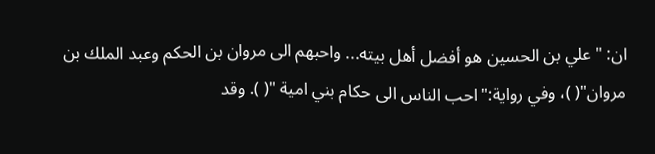ان: "علي بن الحسين هو أفضل أهل بيته... واحبهم الى مروان بن الحكم وعبد الملك بن مروان"( )، وفي رواية:"احب الناس الى حكام بني امية "( ). وقد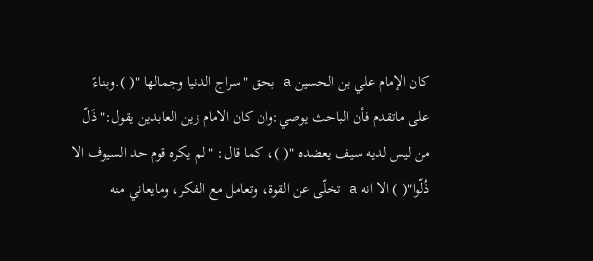كان الإمام علي بن الحسين a بحق "سراج الدنيا وجمالها "( ).وبناءً على ماتقدم فأن الباحث يوصي:وان كان الامام زين العابدين يقول:"ذَلّ من ليس لديه سيف يعضده "( )، كما قال: "لم يكره قوم حد السيوف الا ذُلّوا"( ) الا انه a تخلّى عن القوة، وتعامل مع الفكر، ومايعاني منه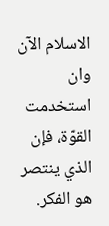الاسلام الآن وان استخدمت القوّة، فإن الذي ينتصر هو الفكر.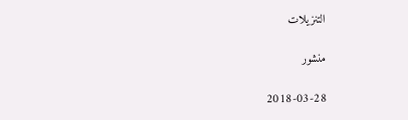التنزيلات

منشور

2018-03-28